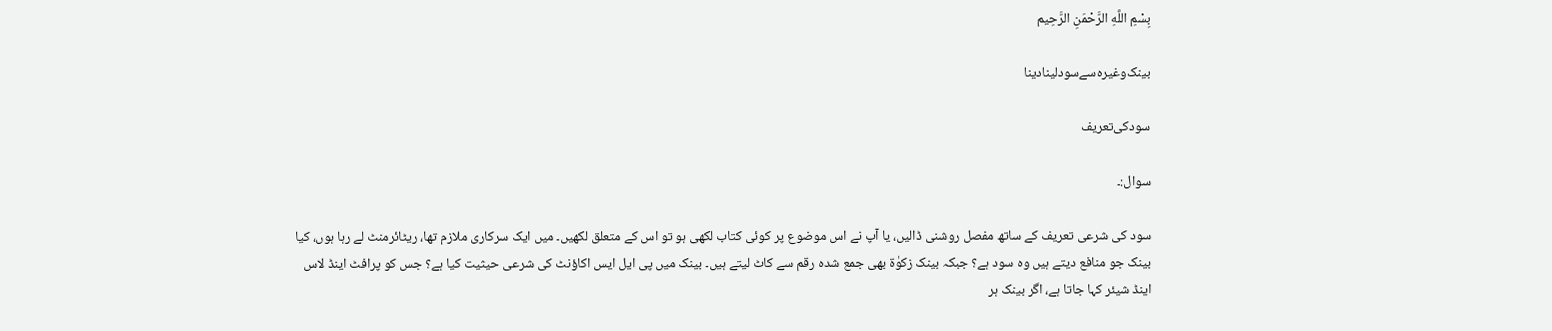بِسْمِ اللَّهِ الرَّحْمَنِ الرَّحِيم

بینک‌وغیرہ‌سے‌سود‌لینا‌دینا

سود‌کی‌تعریف

سوال:۔

سود کی شرعی تعریف کے ساتھ مفصل روشنی ڈالیں، یا آپ نے اس موضوع پر کوئی کتاب لکھی ہو تو اس کے متعلق لکھیں۔ میں ایک سرکاری ملازم تھا، ریٹائرمنٹ لے رہا ہوں، کیا بینک جو منافع دیتے ہیں وہ سود ہے؟ جبکہ بینک زکوٰۃ بھی جمع شدہ رقم سے کاٹ لیتے ہیں۔ بینک میں پی ایل ایس اکاؤنٹ کی شرعی حیثیت کیا ہے؟ جس کو پرافٹ اینڈ لاس اینڈ شیئر کہا جاتا ہے، اگر بینک ہر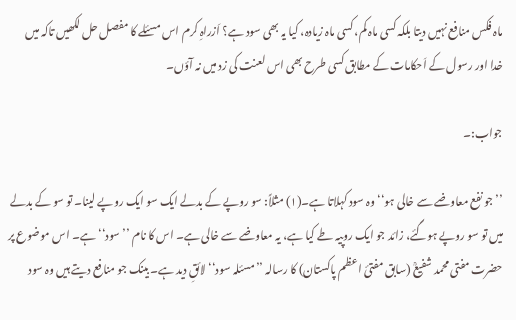ماہ فکس منافع نہیں دیتا بلکہ کسی ماہ کم، کسی ماہ زیادہ، کیا یہ بھی سود ہے؟ اَزراہِ کرم اس مسئلے کا مفصل حل لکھیں تاکہ میں خدا اور رسول کے اَحکامات کے مطابق کسی طرح بھی اس لعنت کی زد میں نہ آؤں۔

جواب:۔

’’جو نفع معاوضے سے خالی ہو‘‘ وہ سود کہلاتا ہے۔(۱) مثلاً: سو روپے کے بدلے ایک سو ایک روپے لینا۔ تو سو کے بدلے میں تو سو روپے ہوگئے، زائد جو ایک روپیہ طے کیا ہے، یہ معاوضے سے خالی ہے۔ اس کا نام ’’سود‘‘ ہے۔ اس موضوع پر حضرت مفتی محمد شفیعؒ (سابق مفتیٔ اعظم پاکستان) کا رسالہ ’’مسئلہ سود‘‘ لائقِ دید ہے۔ بینک جو منافع دیتے ہیں وہ سود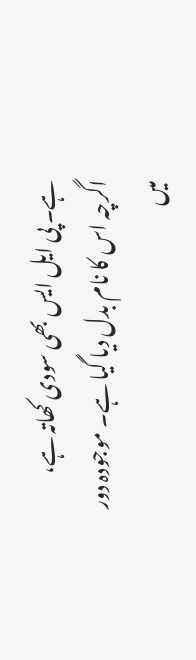ہے۔ پی ایل ایس بھی سودی کھاتہ ہے، اگرچہ اس کا نام بدل دیا گیا ہے۔ موجودہ دور میں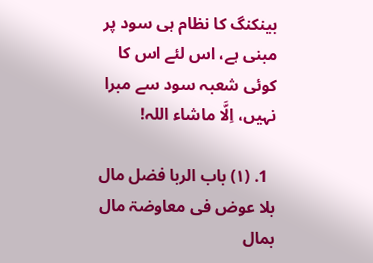بینکنگ کا نظام ہی سود پر مبنی ہے، اس لئے اس کا کوئی شعبہ سود سے مبرا نہیں، اِلَّا ماشاء اللہ!

  1. (۱) باب الربا فضل مال بلا عوض فی معاوضۃ مال بمال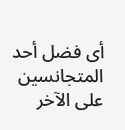أی فضل أحد المتجانسین علی الآخر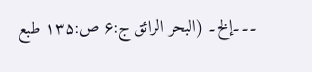۔۔۔إلخ۔ (البحر الرائق ج:۶ ص:۱۳۵ طبع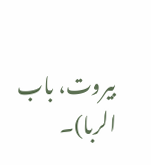بیروت، باب الربا)۔